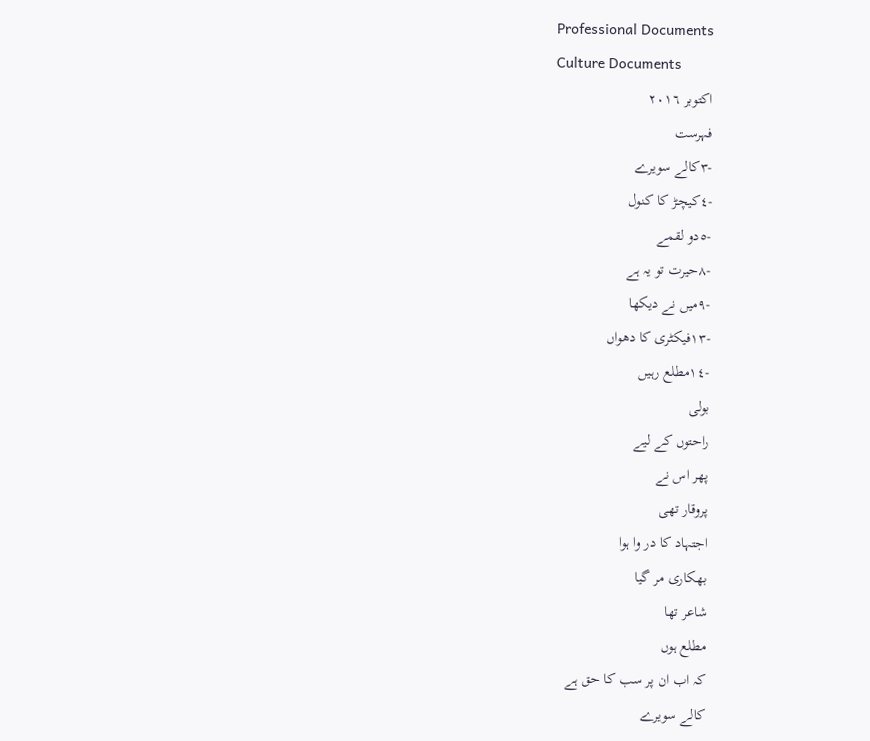Professional Documents
Culture Documents
اکتوبر ٢٠١٦
فہرست
-٣کالے سویرے
-٤کیچڑ کا کنول
-٥دو لقمے
-٨حیرت تو یہ ہے
-٩میں نے دیکھا
-١٣فیکٹری کا دھواں
-١٤مطلع رہیں
بولی
راحتوں کے لیے
پھر اس نے
پروقار تھی
اجتہاد کا در وا ہوا
بھکاری مر گیا
شاعر تھا
مطلع ہوں
کہ اب ان پر سب کا حق ہے
کالے سویرے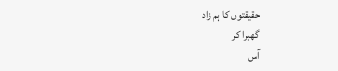حقیقتوں کا ہم زاد
گھبرا کر
آس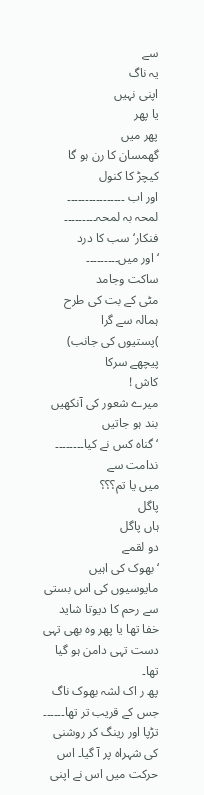سے
یہ ناگ
اپنی نہیں
یا پھر
پھر میں
گھمسان کا رن ہو گا
کیچڑ کا کنول
اور اب ۔۔۔۔۔۔۔۔۔۔۔۔۔۔۔۔
لمحہ بہ لمحہ۔۔۔۔۔۔۔۔۔
فنکار‘ سب کا درد
‘اور میں۔۔۔۔۔۔۔۔۔
ساکت وجامد
مٹی کے بت کی طرح
ہمالہ سے گرا
)پستیوں کی جانب)
پیچھے سرکا
کاش !
میرے شعور کی آنکھیں بند ہو جاتیں
‘گناہ کس نے کیا۔۔۔۔۔۔۔۔
ندامت سے
میں یا تم؟؟؟
پاگل
ہاں پاگل
دو لقمے
‘بھوک کی اہیں
مایوسیوں کی اس بستی سے رحم کا دیوتا شاید خفا تھا یا پھر وہ بھی تہی دست تہی دامن ہو گیا تھا۔
پھ ر اک لشہ بھوک ناگ جس کے قریب تر تھا۔۔۔۔۔۔ تڑپا اور رینگ کر روشنی کی شہراہ پر آ گیا۔ اس
حرکت میں اس نے اپنی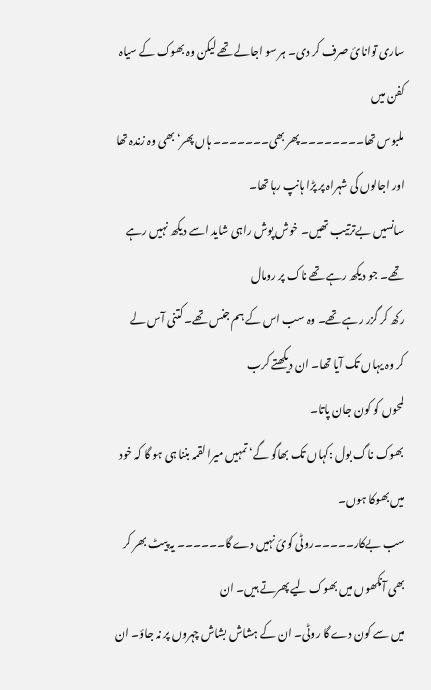ساری توانائ صرف کر دی۔ ہر سو اجالے تھے لیکن وہ بھوک کے سیاہ کفن میں
ملبوس تھا۔۔۔۔۔۔۔۔پھر بھی۔۔۔۔۔۔۔ ہاں پھر‘ بھی وہ زندہ تھا اور اجالوں کی شہراہ پر پڑا ہانپ رہا تھا۔
سانسیں بےترتیب تھیں۔ خوش پوش راہی شاید اسے دیکھ نہیں رہے تھے۔ جو دیکھ رہے تھے ناک پر رومال
رکھ کر گزر رہے تھے۔ وہ سب اس کے ہم جنس تھے۔ کتنی آس لے کر وہ یہاں تک آیا تھا۔ ان دیکھتے کرب
لمحوں کو کون جان پاتا۔
بھوک ناگ بول :کہاں تک بھاگو گے‘ تمہیں میرا لقمہ بننا ہی ہو گا کہ خود میں بھوکا ہوں۔
سب بےکار۔۔۔۔۔روٹی کوئ نہیں دے گا۔۔۔۔۔۔ یہ پیٹ بھر کر بھی آنکھوں میں بھوک لیے پھرتے ہیں۔ ان
میں سے کون دے گا روٹی۔ ان کے ہشاش بشاش چہروں پر نہ جاؤ۔ ان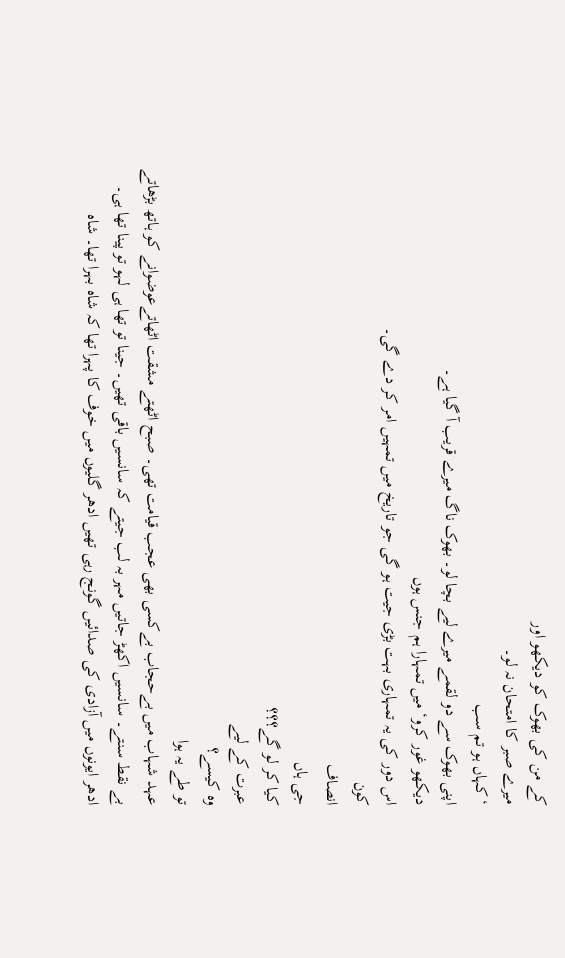کے من کی بھوک کو دیکھو اور
میرے صبر کا امتحان نہ لو۔
‘کہاں ہو تم سب
اپنی بھوک سے دو لقمے میرے لیے بچا لو۔ بھوک ناگ میرے قریب آ گیا ہے۔
دیکھو غور کرو‘ میں تمہارا ہم جنس ہوں
اس دور کی یہ تمہاری بہت بڑی جیت ہو گی جو تاریخ میں تمہیں امر کر دے گی۔
کون
انصاف
جی ہاں
کیا کر لو گے؟؟؟
عبرت کے لیے
وہ کیسے؟
تو طے یہ ہوا
عہد شہاب میں بےحجاب بےکسی بھی عجب قیامت تھی۔ صبح اٹھتے مشقت اٹھاتےعوضوانے کو ہاتھ بڑھاتے
بے نقط سنتے۔ سانسیں اکھڑ جاتیں مہر بہ لب جیتے کہ سانسیں باقی تھیں۔ جینا تو تھا ہی لہو تو پینا تھا ہی۔
ادھر ایونوں میں آزادی کی صدائیں گونج رہی تھیں ادھر گلیوں میں خوف کا پہرا تھا کہ شاہ بہرا تھا۔ شاہ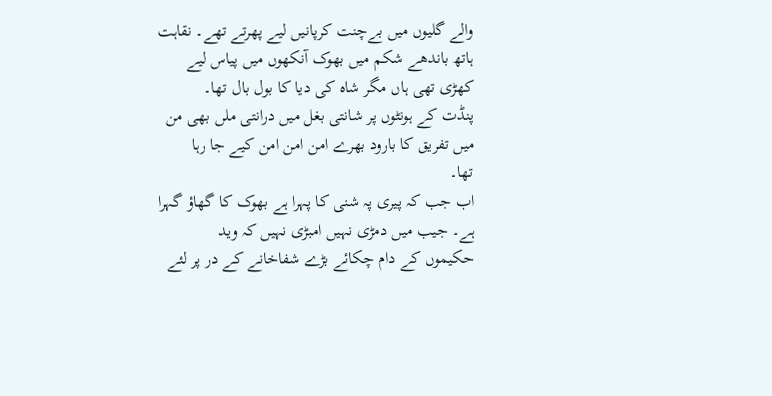والے گلیوں میں بےچنت کرپانیں لیے پھرتے تھے۔ نقاہت ہاتھ باندھے شکم میں بھوک آنکھوں میں پیاس لیے
کھڑی تھی ہاں مگر شاہ کی دیا کا بول بال تھا۔
پنڈت کے ہونٹوں پر شانتی بغل میں درانتی ملں بھی من میں تفریق کا بارود بھرے امن امن امن کیے جا رہا
تھا۔
اب جب کہ پیری پہ شنی کا پہرا ہے بھوک کا گھاؤ گہرا ہے۔ جیب میں دمڑی نہیں امبڑی نہیں کہ وید
حکیموں کے دام چکائے بڑے شفاخانے کے در پر لئے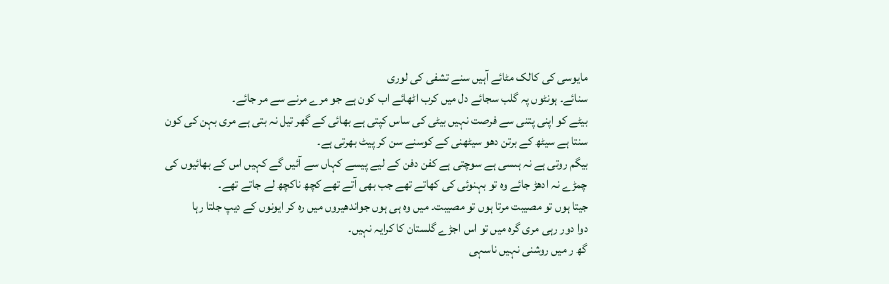مایوسی کی کالک مٹائے آہیں سنے تشفی کی لوری
سنائے۔ ہونٹوں پہ گلب سجائے دل میں کرب اٹھائے اب کون ہے جو مرے مرنے سے مر جائے۔
بیٹے کو اپنی پتنی سے فرصت نہیں بیٹی کی ساس کپتی ہے بھائی کے گھر تیل نہ بتی ہے مری بہن کی کون
سنتا ہے سیٹھ کے برتن دھو سیٹھنی کے کوسنے سن کر پیٹ بھرتی ہے۔
بیگم روتی ہے نہ ہںسی ہے سوچتی ہے کفن دفن کے لیے پیسے کہاں سے آئیں گے کہیں اس کے بھائیوں کی
چمڑے نہ ادھڑ جائے وہ تو بہنوئی کی کھاتے تھے جب بھی آتے تھے کچھ ناکچھ لے جاتے تھے۔
جیتا ہوں تو مصیبت مرتا ہوں تو مصیبت۔ میں وہ ہی ہوں جواندھیروں میں رہ کر ایونوں کے دیپ جلتا رہا
دوا دور رہی مری گرہ میں تو اس اجڑے گلستان کا کرایہ نہیں۔
گھ ر میں روشنی نہیں ناسہی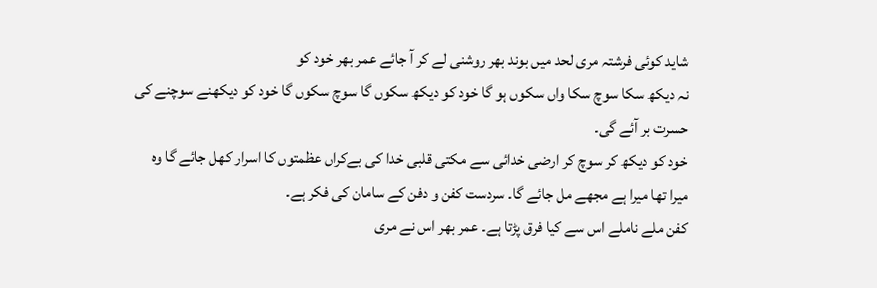شاید کوئی فرشتہ مری لحد میں بوند بھر روشنی لے کر آ جائے عمر بھر خود کو
نہ دیکھ سکا سوچ سکا واں سکوں ہو گا خود کو دیکھ سکوں گا سوچ سکوں گا خود کو دیکھنے سوچنے کی
حسرت بر آئے گی۔
خود کو دیکھ کر سوچ کر ارضی خدائی سے مکتی قلبی خدا کی بےکراں عظمتوں کا اسرار کھل جائے گا وہ
میرا تھا میرا ہے مجھے مل جائے گا۔ سردست کفن و دفن کے سامان کی فکر ہے۔
کفن ملے ناملے اس سے کیا فرق پڑتا ہے۔ عمر بھر اس نے مری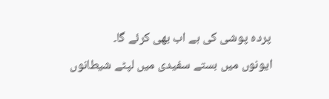پردہ پوشی کی ہے اب بھی کرئے گا۔
ایونوں میں بستے سفیدی میں لپٹے شیطانوں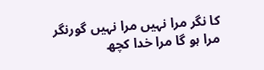کا نگر مرا نہیں مرا نہیں گورنگر مرا ہو گا مرا خدا کچھ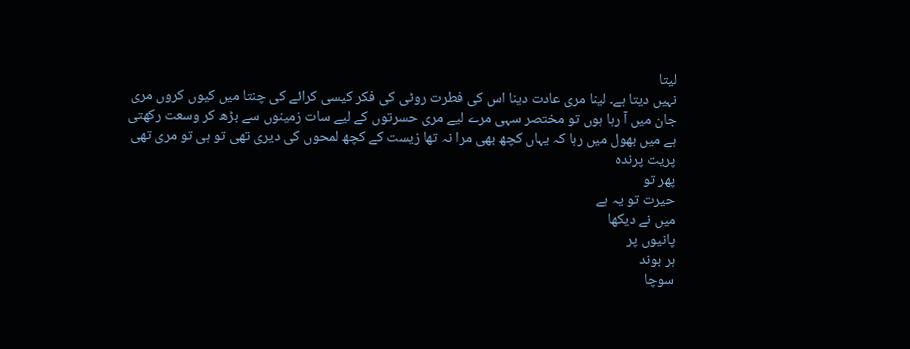لیتا
نہیں دیتا ہے۔ لینا مری عادت دینا اس کی فطرت روٹی کی فکر کیسی کرائے کی چنتا میں کیوں کروں مری
جان میں آ رہا ہوں تو مختصر سہی مرے لیے مری حسرتوں کے لیے سات زمینوں سے بڑھ کر وسعت رکھتی
ہے میں بھول میں رہا کہ یہاں کچھ بھی مرا نہ تھا زیست کے کچھ لمحوں کی دیری تھی تو ہی تو مری تھی
پریت پرندہ
پھر تو
حیرت تو یہ ہے
میں نے دیکھا
پانیوں پر
ہر بوند
سوچا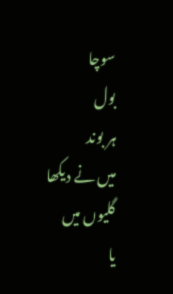سوچا
بول
ہر بوند
میں نے دیکھا
گلیوں میں
یا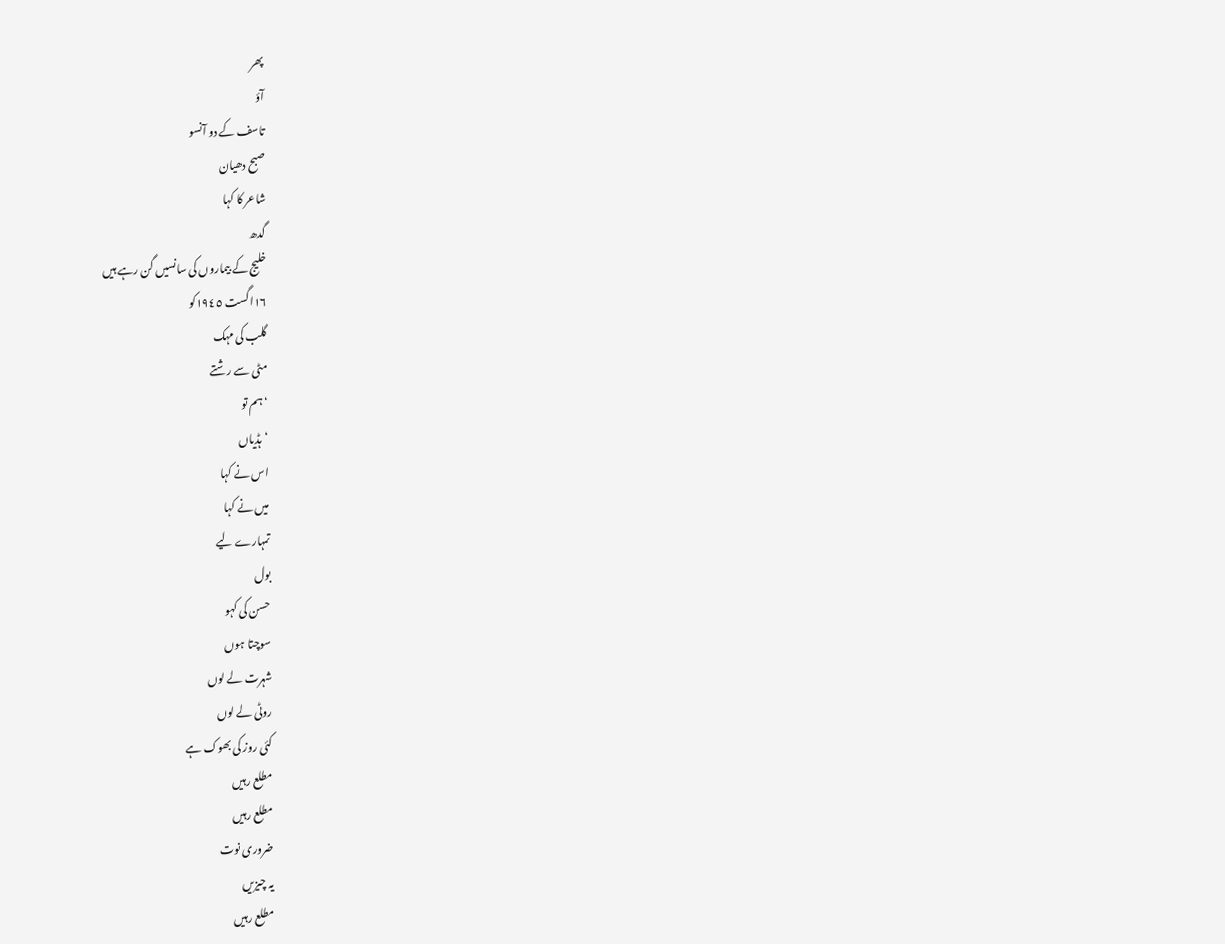پھر
آؤ
تاسف کے دو آنسو
صبح دھیان
شاعر کا کہا
گدھ
خلیج کے بیماروں کی سانسیں گن رہے ہیں
١٦اگست ١٩٤٥کو
گلب کی مہک
مٹی سے رشتے
‘ہم تو
‘ہڈیاں
اس نے کہا
میں نے کہا
تمہارے لیے
بول
حسن کی کہو
سوچتا ہوں
شہرت لے لوں
روٹی لے لوں
کئی روز کی بھوک ہے
مطلع رہیں
مطلع رہیں
ضروری نوت
یہ چیزیں
مطلع رہیں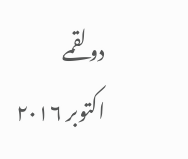دو لقمے
اکتوبر ٢٠١٦